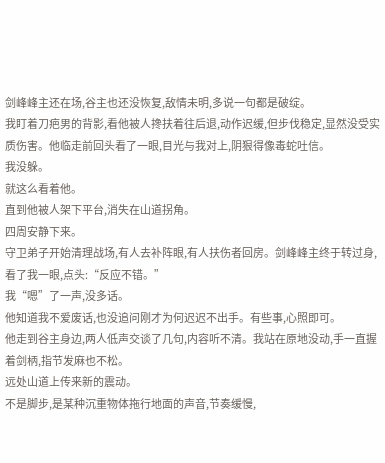剑峰峰主还在场,谷主也还没恢复,敌情未明,多说一句都是破绽。
我盯着刀疤男的背影,看他被人搀扶着往后退,动作迟缓,但步伐稳定,显然没受实质伤害。他临走前回头看了一眼,目光与我对上,阴狠得像毒蛇吐信。
我没躲。
就这么看着他。
直到他被人架下平台,消失在山道拐角。
四周安静下来。
守卫弟子开始清理战场,有人去补阵眼,有人扶伤者回房。剑峰峰主终于转过身,看了我一眼,点头:“反应不错。”
我“嗯”了一声,没多话。
他知道我不爱废话,也没追问刚才为何迟迟不出手。有些事,心照即可。
他走到谷主身边,两人低声交谈了几句,内容听不清。我站在原地没动,手一直握着剑柄,指节发麻也不松。
远处山道上传来新的震动。
不是脚步,是某种沉重物体拖行地面的声音,节奏缓慢,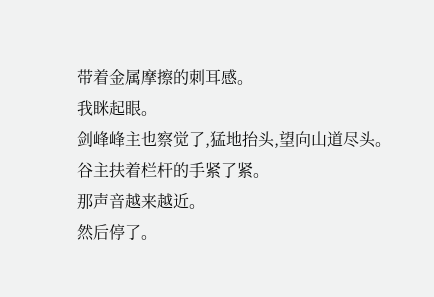带着金属摩擦的刺耳感。
我眯起眼。
剑峰峰主也察觉了,猛地抬头,望向山道尽头。
谷主扶着栏杆的手紧了紧。
那声音越来越近。
然后停了。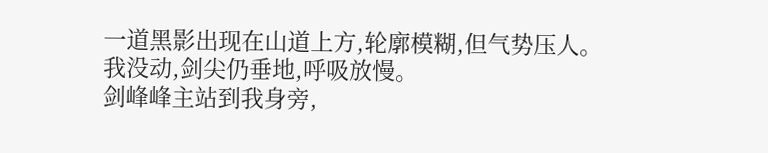一道黑影出现在山道上方,轮廓模糊,但气势压人。
我没动,剑尖仍垂地,呼吸放慢。
剑峰峰主站到我身旁,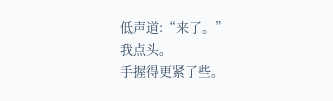低声道:“来了。”
我点头。
手握得更紧了些。